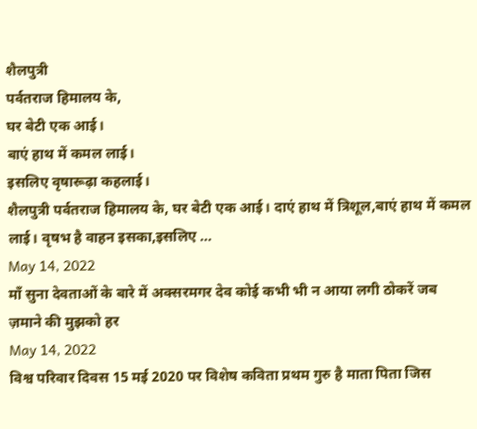शैलपुत्री
पर्वतराज हिमालय के,
घर बेटी एक आई।
बाएं हाथ में कमल लाई।
इसलिए वृषारूढ़ा कहलाई।
शैलपुत्री पर्वतराज हिमालय के, घर बेटी एक आई। दाएं हाथ में त्रिशूल,बाएं हाथ में कमल लाई। वृषभ है वाहन इसका,इसलिए …
May 14, 2022
माँ सुना देवताओं के बारे में अक्सरमगर देव कोई कभी भी न आया लगी ठोकरें जब ज़माने की मुझको हर
May 14, 2022
विश्व परिवार दिवस 15 मई 2020 पर विशेष कविता प्रथम गुरु है माता पिता जिस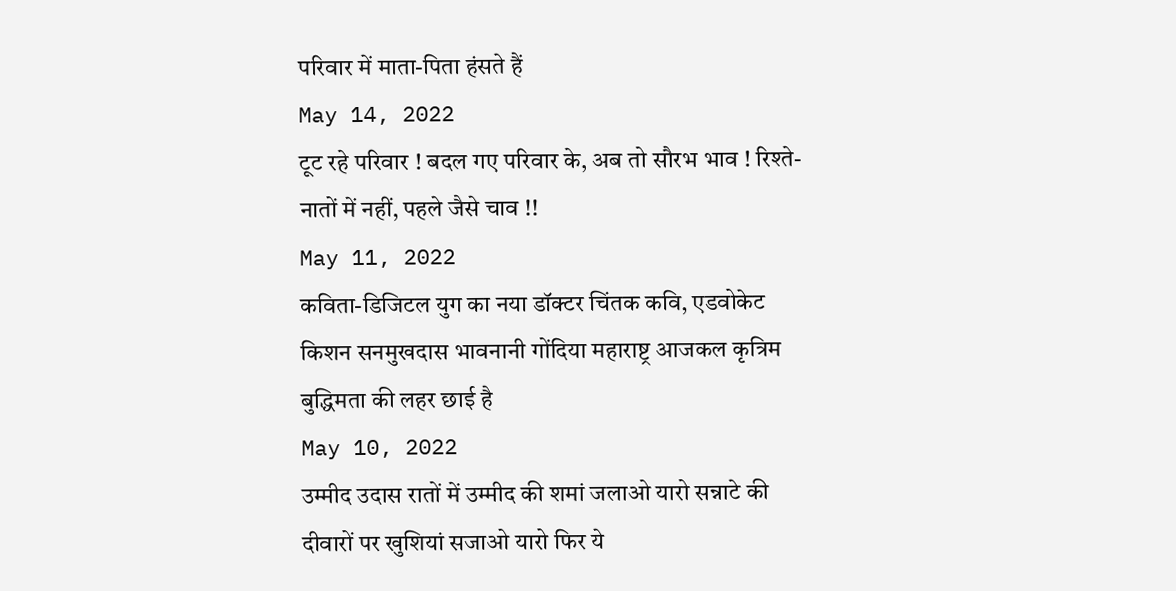परिवार में माता-पिता हंसते हैं
May 14, 2022
टूट रहे परिवार ! बदल गए परिवार के, अब तो सौरभ भाव ! रिश्ते-नातों में नहीं, पहले जैसे चाव !!
May 11, 2022
कविता-डिजिटल युग का नया डॉक्टर चिंतक कवि, एडवोकेट किशन सनमुखदास भावनानी गोंदिया महाराष्ट्र आजकल कृत्रिम बुद्धिमता की लहर छाई है
May 10, 2022
उम्मीद उदास रातों में उम्मीद की शमां जलाओ यारो सन्नाटे की दीवारों पर खुशियां सजाओ यारो फिर ये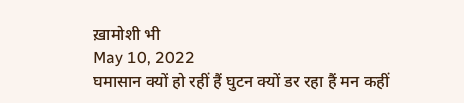ख़ामोशी भी
May 10, 2022
घमासान क्यों हो रहीं हैं घुटन क्यों डर रहा हैं मन कहीं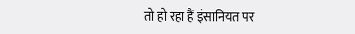तो हो रहा हैं इंसानियत पर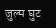जुल्म घुट